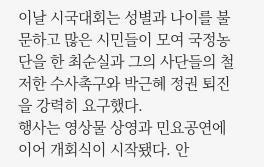이날 시국대회는 성별과 나이를 불문하고 많은 시민들이 모여 국정농단을 한 최순실과 그의 사단들의 철저한 수사촉구와 박근혜 정권 퇴진을 강력히 요구했다.
행사는 영상물 상영과 민요공연에 이어 개회식이 시작됐다. 안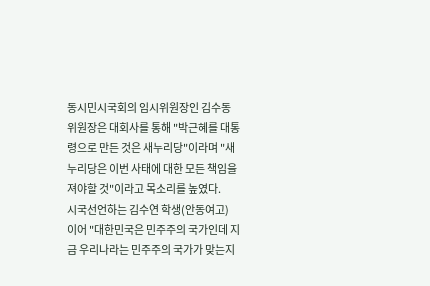동시민시국회의 임시위원장인 김수동 위원장은 대회사를 통해 "박근혜를 대통령으로 만든 것은 새누리당"이라며 "새누리당은 이번 사태에 대한 모든 책임을 져야할 것"이라고 목소리를 높였다.
시국선언하는 김수연 학생(안동여고)
이어 "대한민국은 민주주의 국가인데 지금 우리나라는 민주주의 국가가 맞는지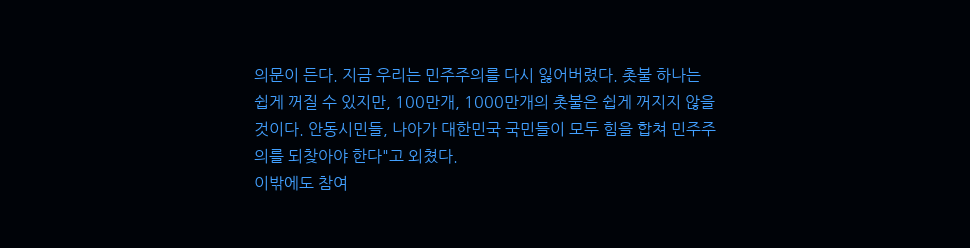의문이 든다. 지금 우리는 민주주의를 다시 잃어버렸다. 촛불 하나는 쉽게 꺼질 수 있지만, 100만개, 1000만개의 촛불은 쉽게 꺼지지 않을 것이다. 안동시민들, 나아가 대한민국 국민들이 모두 힘을 합쳐 민주주의를 되찾아야 한다"고 외쳤다.
이밖에도 참여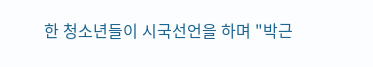한 청소년들이 시국선언을 하며 "박근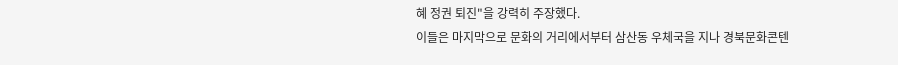혜 정권 퇴진"을 강력히 주장했다.
이들은 마지막으로 문화의 거리에서부터 삼산동 우체국을 지나 경북문화콘텐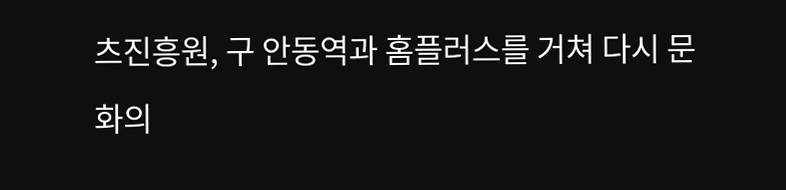츠진흥원, 구 안동역과 홈플러스를 거쳐 다시 문화의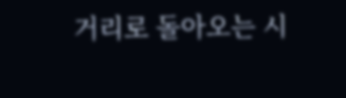거리로 돌아오는 시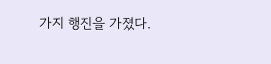가지 행진을 가졌다.